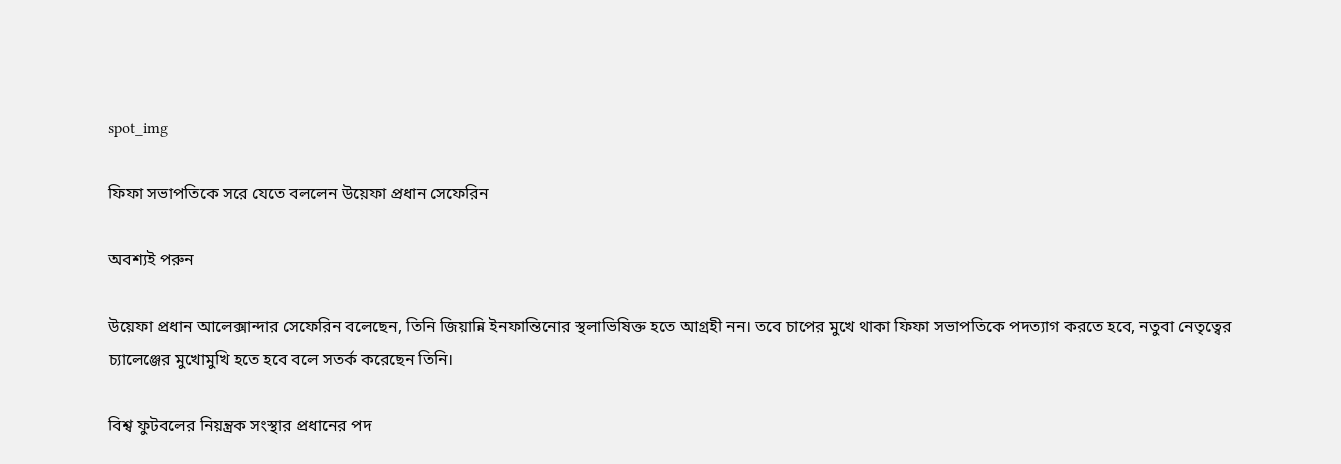spot_img

ফিফা সভাপতিকে সরে যেতে বললেন উয়েফা প্রধান সেফেরিন

অবশ্যই পরুন

উয়েফা প্রধান আলেক্সান্দার সেফেরিন বলেছেন, তিনি জিয়ান্নি ইনফান্তিনোর স্থলাভিষিক্ত হতে আগ্রহী নন। তবে চাপের মুখে থাকা ফিফা সভাপতিকে পদত্যাগ করতে হবে, নতুবা নেতৃত্বের চ্যালেঞ্জের মুখোমুখি হতে হবে বলে সতর্ক করেছেন তিনি।

বিশ্ব ফুটবলের নিয়ন্ত্রক সংস্থার প্রধানের পদ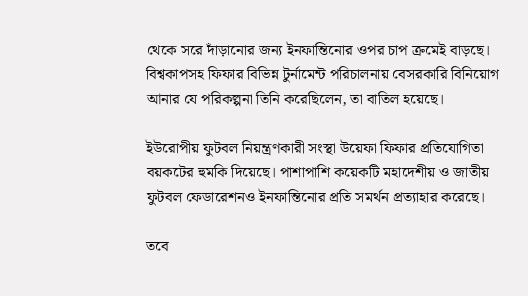থেকে সরে দাঁড়ানোর জন্য ইনফান্তিনোর ওপর চাপ ক্রমেই বাড়ছে। বিশ্বকাপসহ ফিফার বিভিন্ন টুর্নামেন্ট পরিচালনায় বেসরকারি বিনিয়োগ আনার যে পরিকল্পনা তিনি করেছিলেন, তা বাতিল হয়েছে।

ইউরোপীয় ফুটবল নিয়ন্ত্রণকারী সংস্থা উয়েফা ফিফার প্রতিযোগিতা বয়কটের হুমকি দিয়েছে। পাশাপাশি কয়েকটি মহাদেশীয় ও জাতীয় ফুটবল ফেডারেশনও ইনফান্তিনোর প্রতি সমর্থন প্রত্যাহার করেছে।

তবে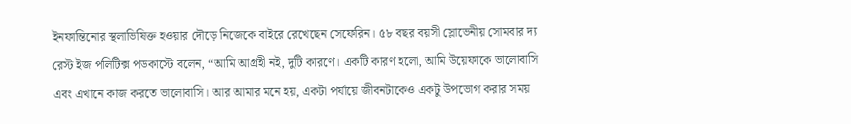ইনফান্তিনোর স্থলাভিষিক্ত হওয়ার দৌড়ে নিজেকে বাইরে রেখেছেন সেফেরিন। ৫৮ বছর বয়সী স্লোভেনীয় সোমবার দ্য রেস্ট ইজ পলিটিক্স পডকাস্টে বলেন, “আমি আগ্রহী নই, দুটি কারণে। একটি কারণ হলো, আমি উয়েফাকে ভালোবাসি এবং এখানে কাজ করতে ভালোবাসি। আর আমার মনে হয়, একটা পর্যায়ে জীবনটাকেও একটু উপভোগ করার সময়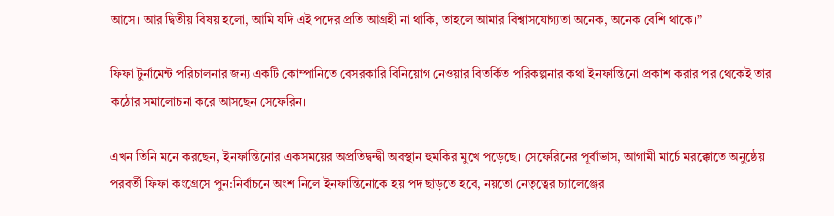আসে। আর দ্বিতীয় বিষয় হলো, আমি যদি এই পদের প্রতি আগ্রহী না থাকি, তাহলে আমার বিশ্বাসযোগ্যতা অনেক, অনেক বেশি থাকে।”

ফিফা টুর্নামেন্ট পরিচালনার জন্য একটি কোম্পানিতে বেসরকারি বিনিয়োগ নেওয়ার বিতর্কিত পরিকল্পনার কথা ইনফান্তিনো প্রকাশ করার পর থেকেই তার কঠোর সমালোচনা করে আসছেন সেফেরিন।

এখন তিনি মনে করছেন, ইনফান্তিনোর একসময়ের অপ্রতিদ্বন্দ্বী অবস্থান হুমকির মুখে পড়েছে। সেফেরিনের পূর্বাভাস, আগামী মার্চে মরক্কোতে অনুষ্ঠেয় পরবর্তী ফিফা কংগ্রেসে পুন:নির্বাচনে অংশ নিলে ইনফান্তিনোকে হয় পদ ছাড়তে হবে, নয়তো নেতৃত্বের চ্যালেঞ্জের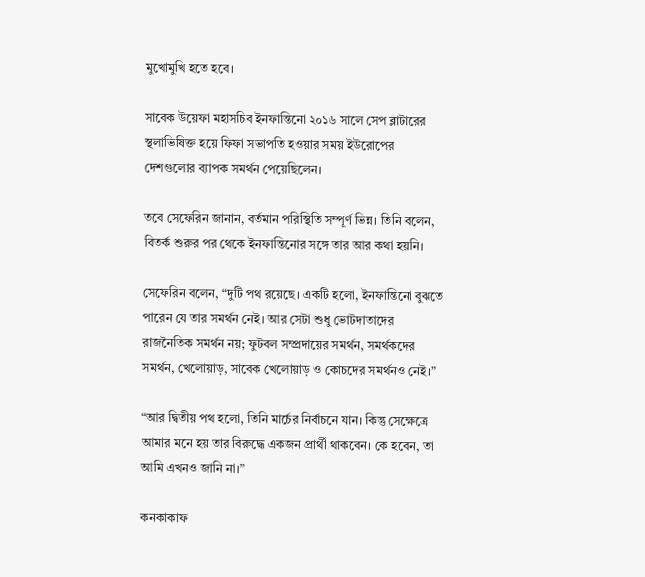মুখোমুখি হতে হবে।

সাবেক উয়েফা মহাসচিব ইনফান্তিনো ২০১৬ সালে সেপ ব্লাটারের স্থলাভিষিক্ত হয়ে ফিফা সভাপতি হওয়ার সময় ইউরোপের দেশগুলোর ব্যাপক সমর্থন পেয়েছিলেন।

তবে সেফেরিন জানান, বর্তমান পরিস্থিতি সম্পূর্ণ ভিন্ন। তিনি বলেন, বিতর্ক শুরুর পর থেকে ইনফান্তিনোর সঙ্গে তার আর কথা হয়নি।

সেফেরিন বলেন, “দুটি পথ রয়েছে। একটি হলো, ইনফান্তিনো বুঝতে পারেন যে তার সমর্থন নেই। আর সেটা শুধু ভোটদাতাদের রাজনৈতিক সমর্থন নয়; ফুটবল সম্প্রদায়ের সমর্থন, সমর্থকদের সমর্থন, খেলোয়াড়, সাবেক খেলোয়াড় ও কোচদের সমর্থনও নেই।”

“আর দ্বিতীয় পথ হলো, তিনি মার্চের নির্বাচনে যান। কিন্তু সেক্ষেত্রে আমার মনে হয় তার বিরুদ্ধে একজন প্রার্থী থাকবেন। কে হবেন, তা আমি এখনও জানি না।”

কনকাকাফ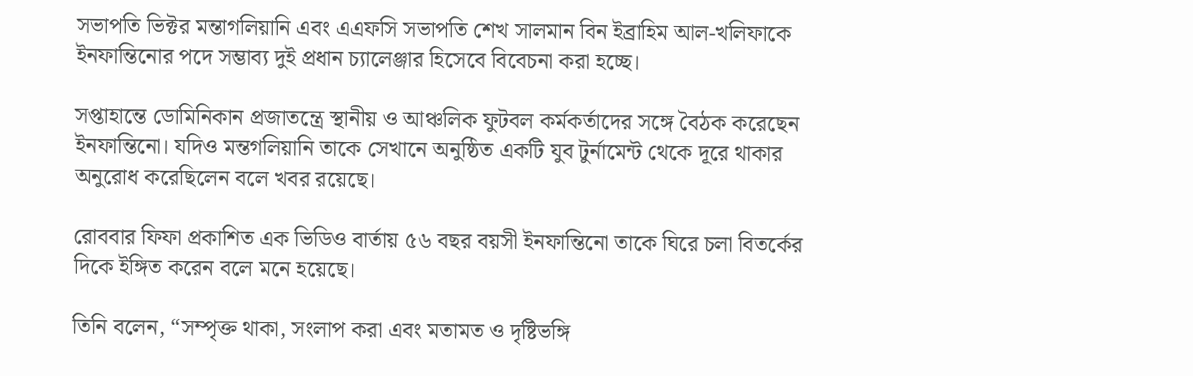সভাপতি ভিক্টর মন্তাগলিয়ানি এবং এএফসি সভাপতি শেখ সালমান বিন ইব্রাহিম আল-খলিফাকে ইনফান্তিনোর পদে সম্ভাব্য দুই প্রধান চ্যালেঞ্জার হিসেবে বিবেচনা করা হচ্ছে।

সপ্তাহান্তে ডোমিনিকান প্রজাতন্ত্রে স্থানীয় ও আঞ্চলিক ফুটবল কর্মকর্তাদের সঙ্গে বৈঠক করেছেন ইনফান্তিনো। যদিও মন্তগলিয়ানি তাকে সেখানে অনুষ্ঠিত একটি যুব টুর্নামেন্ট থেকে দূরে থাকার অনুরোধ করেছিলেন বলে খবর রয়েছে।

রোববার ফিফা প্রকাশিত এক ভিডিও বার্তায় ৫৬ বছর বয়সী ইনফান্তিনো তাকে ঘিরে চলা বিতর্কের দিকে ইঙ্গিত করেন বলে মনে হয়েছে।

তিনি বলেন, “সম্পৃক্ত থাকা, সংলাপ করা এবং মতামত ও দৃষ্টিভঙ্গি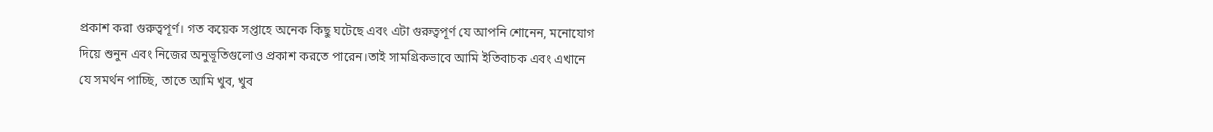প্রকাশ করা গুরুত্বপূর্ণ। গত কয়েক সপ্তাহে অনেক কিছু ঘটেছে এবং এটা গুরুত্বপূর্ণ যে আপনি শোনেন, মনোযোগ দিয়ে শুনুন এবং নিজের অনুভূতিগুলোও প্রকাশ করতে পারেন।তাই সামগ্রিকভাবে আমি ইতিবাচক এবং এখানে যে সমর্থন পাচ্ছি, তাতে আমি খুব, খুব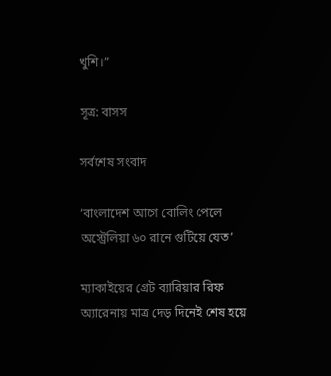খুশি।”

সূত্র: বাসস

সর্বশেষ সংবাদ

‘বাংলাদেশ আগে বোলিং পেলে অস্ট্রেলিয়া ৬০ রানে গুটিয়ে যেত’

ম্যাকাইয়ের গ্রেট ব্যারিয়ার রিফ অ্যারেনায় মাত্র দেড় দিনেই শেষ হয়ে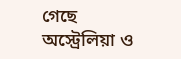গেছে অস্ট্রেলিয়া ও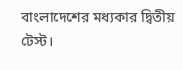বাংলাদেশের মধ্যকার দ্বিতীয় টেস্ট।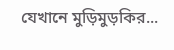যেখানে মুড়িমুড়কির...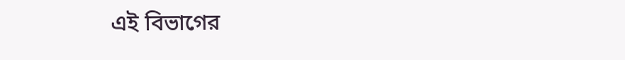এই বিভাগের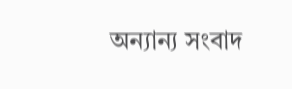অন্যান্য সংবাদ